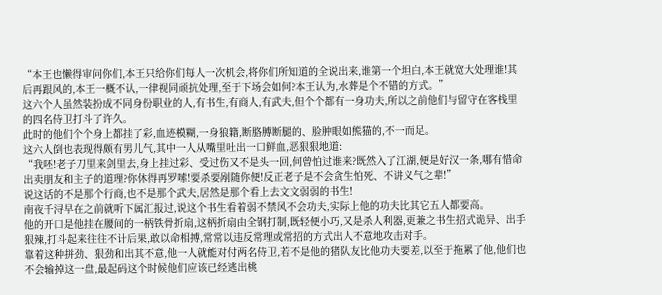“本王也懒得审问你们,本王只给你们每人一次机会,将你们所知道的全说出来,谁第一个坦白,本王就宽大处理谁!其后再跟风的,本王一概不认,一律视同顽抗处理,至于下场会如何?本王认为,水葬是个不错的方式。”
这六个人虽然装扮成不同身份职业的人,有书生,有商人,有武夫,但个个都有一身功夫,所以之前他们与留守在客栈里的四名侍卫打斗了许久。
此时的他们个个身上都挂了彩,血迹模糊,一身狼籍,断胳膊断腿的、脸肿眼如熊猫的,不一而足。
这六人倒也表现得颇有男儿气,其中一人从嘴里吐出一口鲜血,恶狠狠地道:
“我呸!老子刀里来剑里去,身上挂过彩、受过伤又不是头一回,何曾怕过谁来?既然入了江湖,便是好汉一条,哪有惜命出卖朋友和主子的道理?你休得再罗嗦!要杀要剐随你便!反正老子是不会贪生怕死、不讲义气之辈!”
说这话的不是那个行商,也不是那个武夫,居然是那个看上去文文弱弱的书生!
南夜千浔早在之前就听下属汇报过,说这个书生看着弱不禁风不会功夫,实际上他的功夫比其它五人都要高。
他的开口是他挂在腰间的一柄铁骨折扇,这柄折扇由全钢打制,既轻便小巧,又是杀人利器,更兼之书生招式诡异、出手狠辣,打斗起来往往不计后果,敢以命相搏,常常以违反常理或常招的方式出人不意地攻击对手。
靠着这种拼劲、狠劲和出其不意,他一人就能对付两名侍卫,若不是他的猪队友比他功夫要差,以至于拖累了他,他们也不会输掉这一盘,最起码这个时候他们应该已经逃出桃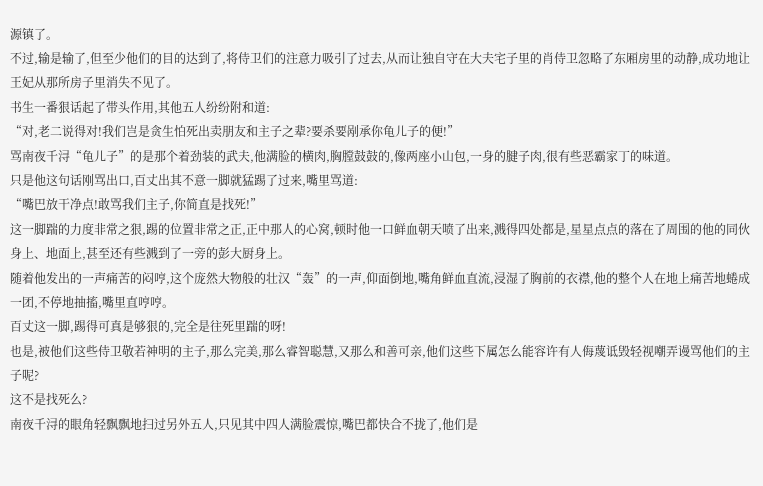源镇了。
不过,输是输了,但至少他们的目的达到了,将侍卫们的注意力吸引了过去,从而让独自守在大夫宅子里的肖侍卫忽略了东厢房里的动静,成功地让王妃从那所房子里消失不见了。
书生一番狠话起了带头作用,其他五人纷纷附和道:
“对,老二说得对!我们岂是贪生怕死出卖朋友和主子之辈?要杀要剐承你龟儿子的便!”
骂南夜千浔“龟儿子”的是那个着劲装的武夫,他满脸的横肉,胸膛鼓鼓的,像两座小山包,一身的腱子肉,很有些恶霸家丁的味道。
只是他这句话刚骂出口,百丈出其不意一脚就猛踢了过来,嘴里骂道:
“嘴巴放干净点!敢骂我们主子,你简直是找死!”
这一脚踹的力度非常之狠,踢的位置非常之正,正中那人的心窝,顿时他一口鲜血朝天喷了出来,溅得四处都是,星星点点的落在了周围的他的同伙身上、地面上,甚至还有些溅到了一旁的彭大厨身上。
随着他发出的一声痛苦的闷哼,这个庞然大物般的壮汉“轰”的一声,仰面倒地,嘴角鲜血直流,浸湿了胸前的衣襟,他的整个人在地上痛苦地蜷成一团,不停地抽搐,嘴里直哼哼。
百丈这一脚,踢得可真是够狠的,完全是往死里踹的呀!
也是,被他们这些侍卫敬若神明的主子,那么完美,那么睿智聪慧,又那么和善可亲,他们这些下属怎么能容许有人侮蔑诋毁轻视嘲弄谩骂他们的主子呢?
这不是找死么?
南夜千浔的眼角轻飘飘地扫过另外五人,只见其中四人满脸震惊,嘴巴都快合不拢了,他们是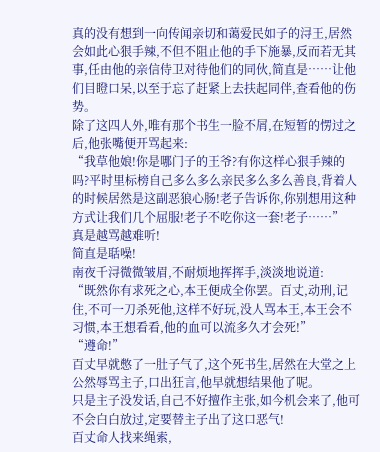真的没有想到一向传闻亲切和蔼爱民如子的浔王,居然会如此心狠手辣,不但不阻止他的手下施暴,反而若无其事,任由他的亲信侍卫对待他们的同伙,简直是……让他们目瞪口呆,以至于忘了赶紧上去扶起同伴,查看他的伤势。
除了这四人外,唯有那个书生一脸不屑,在短暂的愣过之后,他张嘴便开骂起来:
“我草他娘!你是哪门子的王爷?有你这样心狠手辣的吗?平时里标榜自己多么多么亲民多么多么善良,背着人的时候居然是这副恶狼心肠!老子告诉你,你别想用这种方式让我们几个屈服!老子不吃你这一套!老子……”
真是越骂越难听!
简直是聒噪!
南夜千浔微微皱眉,不耐烦地挥挥手,淡淡地说道:
“既然你有求死之心,本王便成全你罢。百丈,动刑,记住,不可一刀杀死他,这样不好玩,没人骂本王,本王会不习惯,本王想看看,他的血可以流多久才会死!”
“遵命!”
百丈早就憋了一肚子气了,这个死书生,居然在大堂之上公然辱骂主子,口出狂言,他早就想结果他了呢。
只是主子没发话,自己不好擅作主张,如今机会来了,他可不会白白放过,定要替主子出了这口恶气!
百丈命人找来绳索,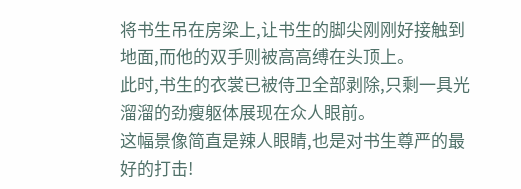将书生吊在房梁上,让书生的脚尖刚刚好接触到地面,而他的双手则被高高缚在头顶上。
此时,书生的衣裳已被侍卫全部剥除,只剩一具光溜溜的劲瘦躯体展现在众人眼前。
这幅景像简直是辣人眼睛,也是对书生尊严的最好的打击!